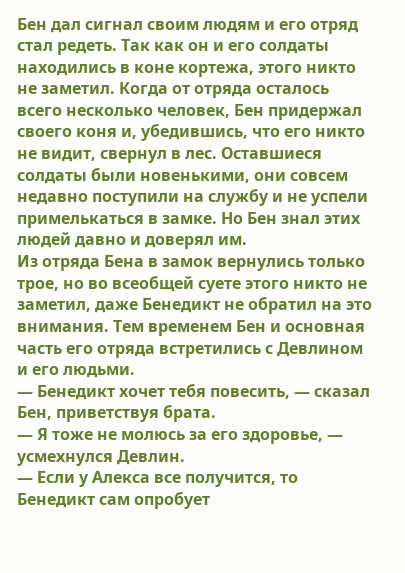Бен дал сигнал своим людям и его отряд стал редеть. Так как он и его солдаты находились в коне кортежа, этого никто не заметил. Когда от отряда осталось всего несколько человек, Бен придержал своего коня и, убедившись, что его никто не видит, свернул в лес. Оставшиеся солдаты были новенькими, они совсем недавно поступили на службу и не успели примелькаться в замке. Но Бен знал этих людей давно и доверял им.
Из отряда Бена в замок вернулись только трое, но во всеобщей суете этого никто не заметил, даже Бенедикт не обратил на это внимания. Тем временем Бен и основная часть его отряда встретились с Девлином и его людьми.
— Бенедикт хочет тебя повесить, — сказал Бен, приветствуя брата.
— Я тоже не молюсь за его здоровье, — усмехнулся Девлин.
— Если у Алекса все получится, то Бенедикт сам опробует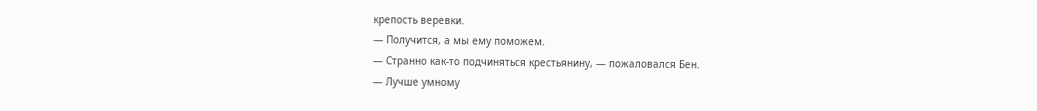крепость веревки.
— Получится, а мы ему поможем.
— Странно как-то подчиняться крестьянину, — пожаловался Бен.
— Лучше умному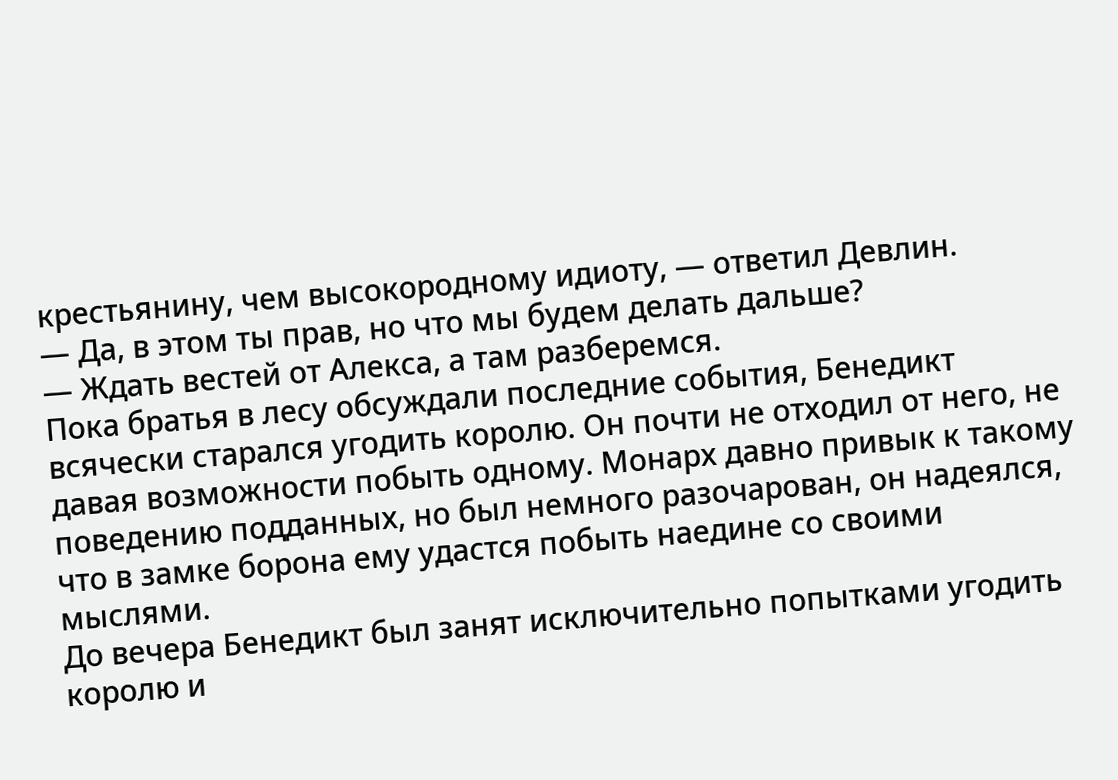крестьянину, чем высокородному идиоту, — ответил Девлин.
— Да, в этом ты прав, но что мы будем делать дальше?
— Ждать вестей от Алекса, а там разберемся.
Пока братья в лесу обсуждали последние события, Бенедикт всячески старался угодить королю. Он почти не отходил от него, не давая возможности побыть одному. Монарх давно привык к такому поведению подданных, но был немного разочарован, он надеялся, что в замке борона ему удастся побыть наедине со своими мыслями.
До вечера Бенедикт был занят исключительно попытками угодить королю и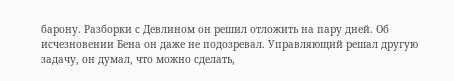барону. Разборки с Девлином он решил отложить на пару дней. Об исчезновении Бена он даже не подозревал. Управляющий решал другую задачу, он думал, что можно сделать,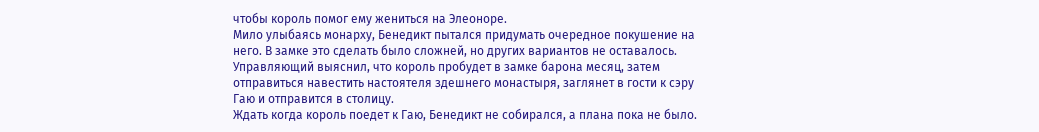чтобы король помог ему жениться на Элеоноре.
Мило улыбаясь монарху, Бенедикт пытался придумать очередное покушение на него. В замке это сделать было сложней, но других вариантов не оставалось. Управляющий выяснил, что король пробудет в замке барона месяц, затем отправиться навестить настоятеля здешнего монастыря, заглянет в гости к сэру Гаю и отправится в столицу.
Ждать когда король поедет к Гаю, Бенедикт не собирался, а плана пока не было.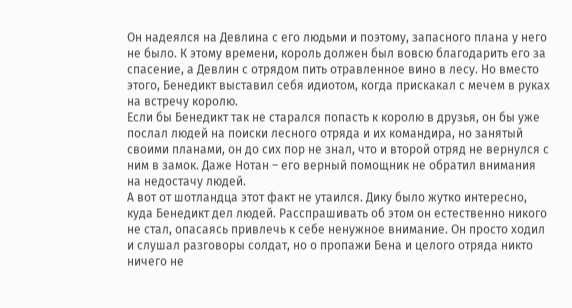Он надеялся на Девлина с его людьми и поэтому, запасного плана у него не было. К этому времени, король должен был вовсю благодарить его за спасение, а Девлин с отрядом пить отравленное вино в лесу. Но вместо этого, Бенедикт выставил себя идиотом, когда прискакал с мечем в руках на встречу королю.
Если бы Бенедикт так не старался попасть к королю в друзья, он бы уже послал людей на поиски лесного отряда и их командира, но занятый своими планами, он до сих пор не знал, что и второй отряд не вернулся с ним в замок. Даже Нотан – его верный помощник не обратил внимания на недостачу людей.
А вот от шотландца этот факт не утаился. Дику было жутко интересно, куда Бенедикт дел людей. Расспрашивать об этом он естественно никого не стал, опасаясь привлечь к себе ненужное внимание. Он просто ходил и слушал разговоры солдат, но о пропажи Бена и целого отряда никто ничего не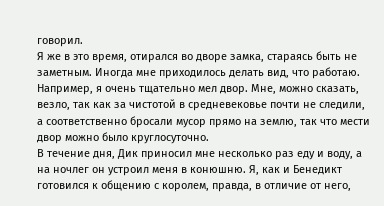говорил.
Я же в это время, отирался во дворе замка, стараясь быть не заметным. Иногда мне приходилось делать вид, что работаю. Например, я очень тщательно мел двор. Мне, можно сказать, везло, так как за чистотой в средневековье почти не следили, а соответственно бросали мусор прямо на землю, так что мести двор можно было круглосуточно.
В течение дня, Дик приносил мне несколько раз еду и воду, а на ночлег он устроил меня в конюшню. Я, как и Бенедикт готовился к общению с королем, правда, в отличие от него,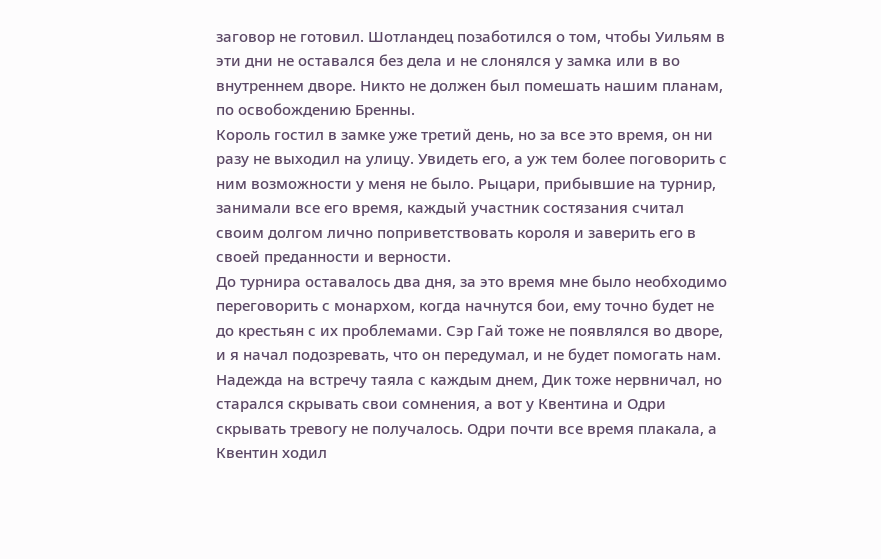заговор не готовил. Шотландец позаботился о том, чтобы Уильям в эти дни не оставался без дела и не слонялся у замка или в во внутреннем дворе. Никто не должен был помешать нашим планам, по освобождению Бренны.
Король гостил в замке уже третий день, но за все это время, он ни разу не выходил на улицу. Увидеть его, а уж тем более поговорить с ним возможности у меня не было. Рыцари, прибывшие на турнир, занимали все его время, каждый участник состязания считал своим долгом лично поприветствовать короля и заверить его в своей преданности и верности.
До турнира оставалось два дня, за это время мне было необходимо переговорить с монархом, когда начнутся бои, ему точно будет не до крестьян с их проблемами. Сэр Гай тоже не появлялся во дворе, и я начал подозревать, что он передумал, и не будет помогать нам. Надежда на встречу таяла с каждым днем, Дик тоже нервничал, но старался скрывать свои сомнения, а вот у Квентина и Одри скрывать тревогу не получалось. Одри почти все время плакала, а Квентин ходил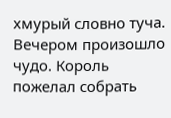хмурый словно туча.
Вечером произошло чудо. Король пожелал собрать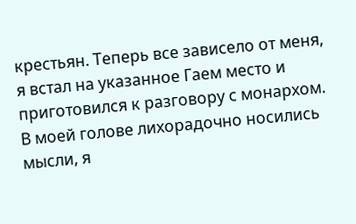крестьян. Теперь все зависело от меня, я встал на указанное Гаем место и приготовился к разговору с монархом. В моей голове лихорадочно носились мысли, я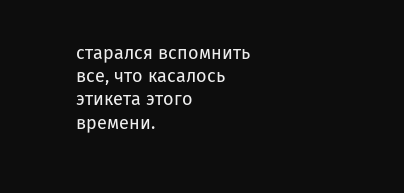старался вспомнить все, что касалось этикета этого времени.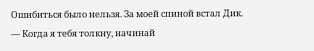Ошибиться было нельзя. За моей спиной встал Дик.
— Когда я тебя толкну, начинай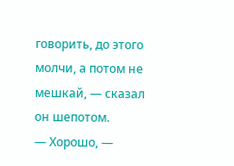говорить, до этого молчи, а потом не мешкай, — сказал он шепотом.
— Хорошо, —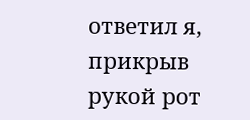ответил я, прикрыв рукой рот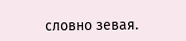словно зевая.